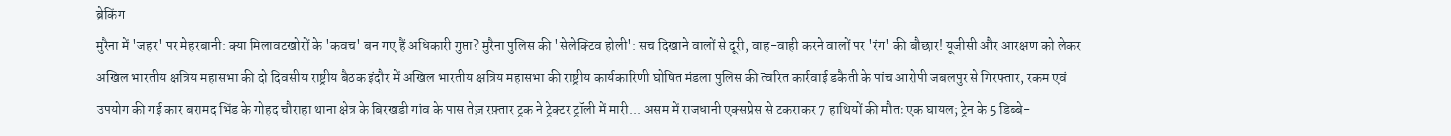ब्रेकिंग
मुरैना में 'जहर' पर मेहरबानी: क्या मिलावटखोरों के 'कवच' बन गए हैं अधिकारी गुप्ता? मुरैना पुलिस की 'सेलेक्टिव होली': सच दिखाने वालों से दूरी, वाह-वाही करने वालों पर 'रंग' की बौछार! यूजीसी और आरक्षण को लेकर अखिल भारतीय क्षत्रिय महासभा की दो दिवसीय राष्ट्रीय बैठक इंदौर में अखिल भारतीय क्षत्रिय महासभा की राष्ट्रीय कार्यकारिणी घोषित मंडला पुलिस की त्वरित कार्रवाई डकैती के पांच आरोपी जबलपुर से गिरफ्तार, रकम एवं उपयोग की गई कार बरामद भिंड के गोहद चौराहा थाना क्षेत्र के बिरखडी गांव के पास तेज़ रफ़्तार ट्रक ने ट्रेक्टर ट्रॉली में मारी... असम में राजधानी एक्सप्रेस से टकराकर 7 हाथियों की मौतः एक घायल; ट्रेन के 5 डिब्बे-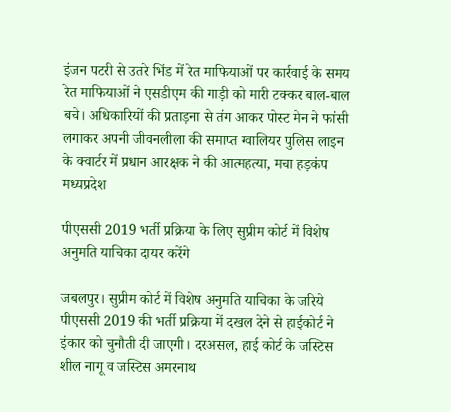इंजन पटरी से उतरे भिंड में रेत माफियाओं पर कार्रवाई के समय रेत माफियाओं ने एसडीएम की गाड़ी को मारी टक्कर बाल-बाल बचे। अधिकारियों की प्रताड़ना से तंग आकर पोस्ट मेन ने फांसी लगाकर अपनी जीवनलीला की समाप्त ग्वालियर पुलिस लाइन के क्वार्टर में प्रधान आरक्षक ने की आत्महत्या, मचा हड़कंप
मध्यप्रदेश

पीएससी 2019 भर्ती प्रक्रिया के लिए सुप्रीम कोर्ट में विशेष अनुमति याचिका दायर करेंगे

जबलपुर। सुप्रीम कोर्ट में विशेष अनुमति याचिका के जरिये पीएससी 2019 की भर्ती प्रक्रिया में दखल देने से हाईकोर्ट ने इंकार को चुनौती दी जाएगी। दरअसल, हाई कोर्ट के जस्टिस शील नागू व जस्टिस अमरनाथ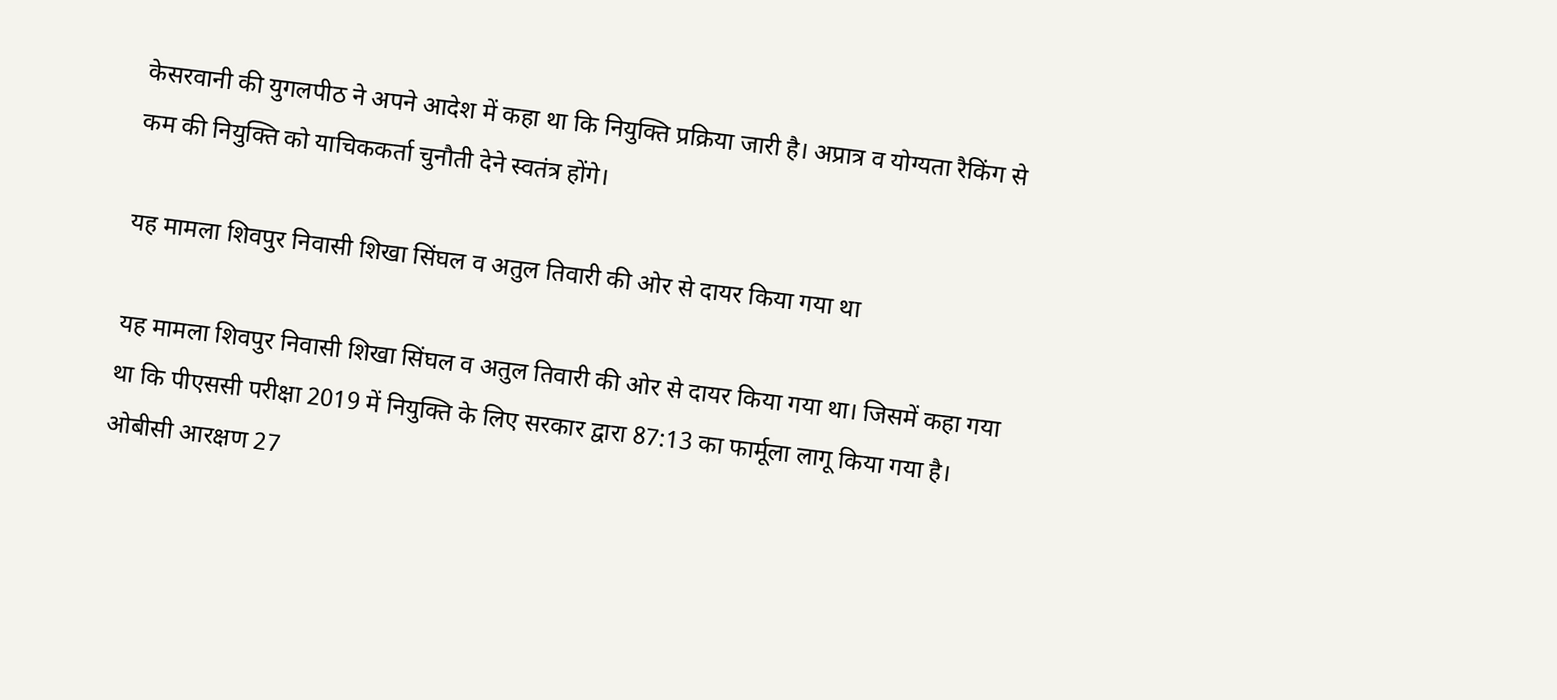केसरवानी की युगलपीठ ने अपने आदेश में कहा था कि नियुक्ति प्रक्रिया जारी है। अप्रात्र व योग्यता रैकिंग से कम की नियुक्ति को याचिककर्ता चुनौती देने स्वतंत्र होंगे।

यह मामला शिवपुर निवासी शिखा सिंघल व अतुल तिवारी की ओर से दायर किया गया था

यह मामला शिवपुर निवासी शिखा सिंघल व अतुल तिवारी की ओर से दायर किया गया था। जिसमें कहा गया था कि पीएससी परीक्षा 2019 में नियुक्ति के लिए सरकार द्वारा 87:13 का फार्मूला लागू किया गया है। ओबीसी आरक्षण 27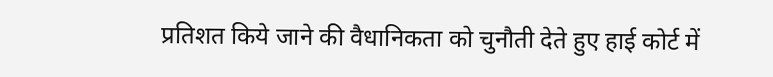प्रतिशत किये जाने की वैधानिकता को चुनौती देते हुए हाई कोर्ट में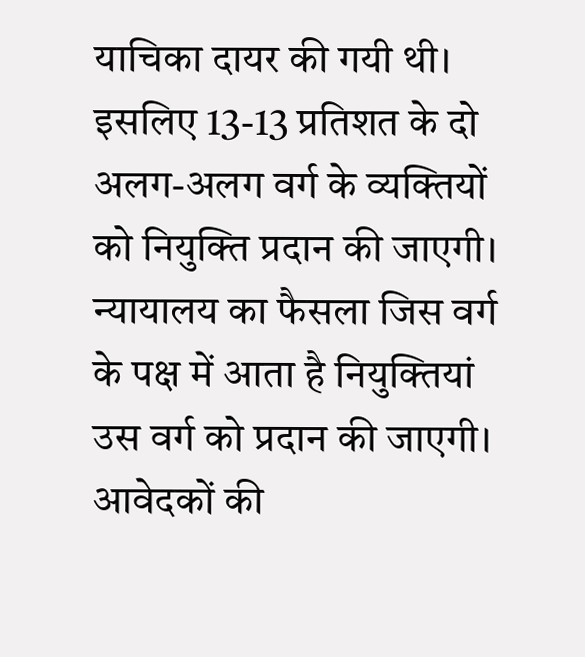याचिका दायर की गयी थी। इसलिए 13-13 प्रतिशत के दो अलग-अलग वर्ग के व्यक्तियों को नियुक्ति प्रदान की जाएगी। न्यायालय का फैसला जिस वर्ग के पक्ष में आता है नियुक्तियां उस वर्ग को प्रदान की जाएगी। आवेदकों की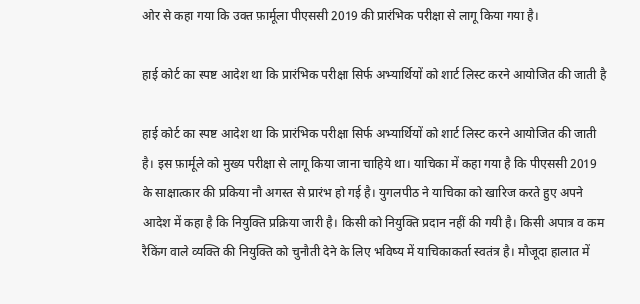ओर से कहा गया कि उक्त फ़ार्मूला पीएससी 2019 की प्रारंभिक परीक्षा से लागू किया गया है।

हाई कोर्ट का स्पष्ट आदेश था कि प्रारंभिक परीक्षा सिर्फ अभ्यार्थियों को शार्ट लिस्ट करने आयोजित की जाती है

हाई कोर्ट का स्पष्ट आदेश था कि प्रारंभिक परीक्षा सिर्फ अभ्यार्थियों को शार्ट लिस्ट करने आयोजित की जाती है। इस फ़ार्मूले को मुख्य परीक्षा से लागू किया जाना चाहिये था। याचिका में कहा गया है कि पीएससी 2019 के साक्षात्कार की प्रकिया नौ अगस्त से प्रारंभ हो गई है। युगलपीठ ने याचिका को खारिज करते हुए अपने आदेश में कहा है कि नियुक्ति प्रक्रिया जारी है। किसी को नियुक्ति प्रदान नहीं की गयी है। किसी अपात्र व कम रैकिंग वाले व्यक्ति की नियुक्ति को चुनौती देने के लिए भविष्य में याचिकाकर्ता स्वतंत्र है। मौजूदा हालात में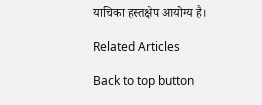याचिका हस्तक्षेप आयोग्य है।

Related Articles

Back to top button